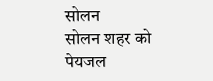सोलन
सोलन शहर को पेयजल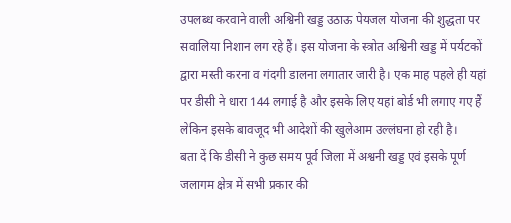उपलब्ध करवाने वाली अश्विनी खड्ड उठाऊ पेयजल योजना की शुद्धता पर सवालिया निशान लग रहे हैं। इस योजना के स्त्रोत अश्विनी खड्ड में पर्यटकों द्वारा मस्ती करना व गंदगी डालना लगातार जारी है। एक माह पहले ही यहां पर डीसी ने धारा 144 लगाई है और इसके लिए यहां बोर्ड भी लगाए गए हैं लेकिन इसके बावजूद भी आदेशों की खुलेआम उल्लंघना हो रही है।
बता दें कि डीसी ने कुछ समय पूर्व जिला में अश्वनी खड्ड एवं इसके पूर्ण जलागम क्षेत्र में सभी प्रकार की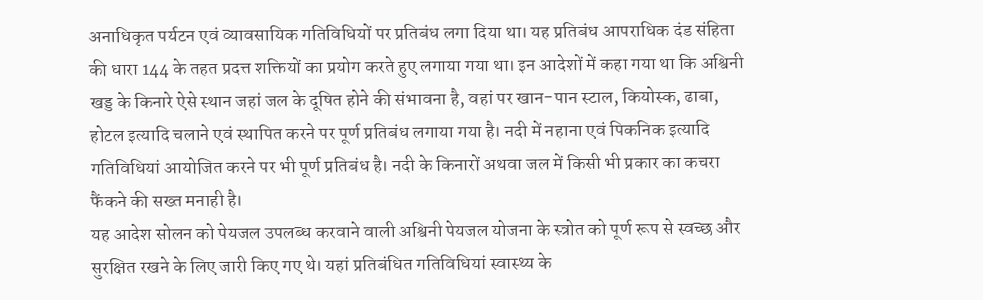अनाधिकृत पर्यटन एवं व्यावसायिक गतिविधियों पर प्रतिबंध लगा दिया था। यह प्रतिबंध आपराधिक दंड संहिता की धारा 144 के तहत प्रदत्त शक्तियों का प्रयोग करते हुए लगाया गया था। इन आदेशों में कहा गया था कि अश्विनी खड्ड के किनारे ऐसे स्थान जहां जल के दूषित होने की संभावना है, वहां पर खान-पान स्टाल, कियोस्क, ढाबा, होटल इत्यादि चलाने एवं स्थापित करने पर पूर्ण प्रतिबंध लगाया गया है। नदी में नहाना एवं पिकनिक इत्यादि गतिविधियां आयोजित करने पर भी पूर्ण प्रतिबंध है। नदी के किनारों अथवा जल में किसी भी प्रकार का कचरा फैंकने की सख्त मनाही है।
यह आदेश सोलन को पेयजल उपलब्ध करवाने वाली अश्विनी पेयजल योजना के स्त्रोत को पूर्ण रूप से स्वच्छ और सुरक्षित रखने के लिए जारी किए गए थे। यहां प्रतिबंधित गतिविधियां स्वास्थ्य के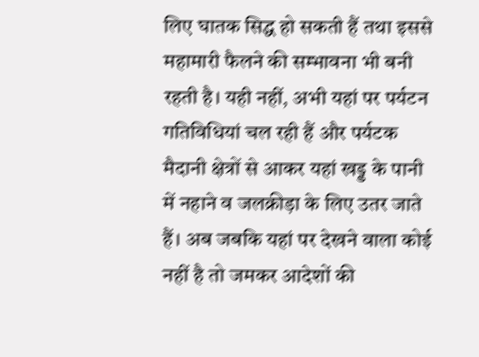लिए घातक सिद्ध हो सकती हैं तथा इससे महामारी फैलने की सम्भावना भी बनी रहती है। यही नहीं, अभी यहां पर पर्यटन गतिविधियां चल रही हैं और पर्यटक मैदानी क्षेत्रों से आकर यहां खड्ड के पानी में नहाने व जलक्रीड़ा के लिए उतर जाते हैं। अब जबकि यहां पर देखने वाला कोई नहीं है तो जमकर आदेशों की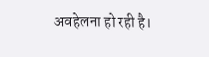अवहेलना हो रही है।